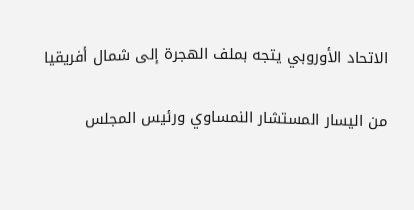الاتحاد الأوروبي يتجه بملف الهجرة إلى شمال أفريقيا

من اليسار المستشار النمساوي ورئيس المجلس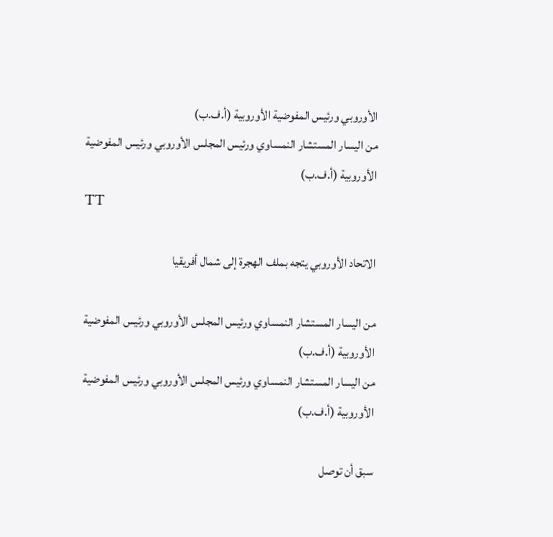الأوروبي ورئيس المفوضية الأوروبية (أ.ف.ب)
من اليسار المستشار النمساوي ورئيس المجلس الأوروبي ورئيس المفوضية الأوروبية (أ.ف.ب)
TT

الاتحاد الأوروبي يتجه بملف الهجرة إلى شمال أفريقيا

من اليسار المستشار النمساوي ورئيس المجلس الأوروبي ورئيس المفوضية الأوروبية (أ.ف.ب)
من اليسار المستشار النمساوي ورئيس المجلس الأوروبي ورئيس المفوضية الأوروبية (أ.ف.ب)

سبق أن توصل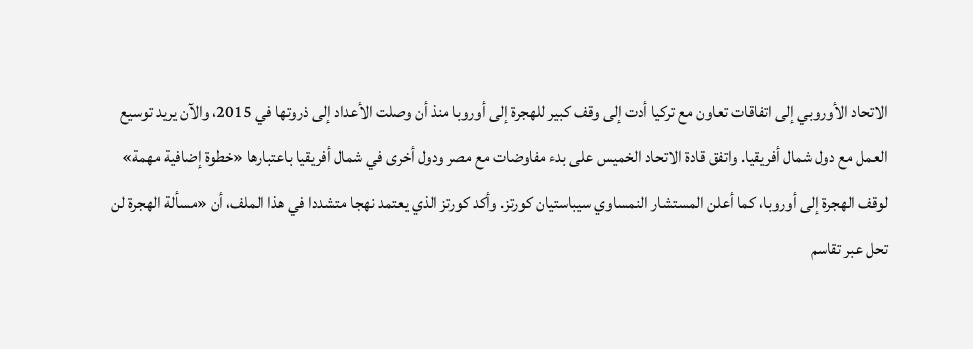الاتحاد الأوروبي إلى اتفاقات تعاون مع تركيا أدت إلى وقف كبير للهجرة إلى أوروبا منذ أن وصلت الأعداد إلى ذروتها في 2015، والآن يريد توسيع العمل مع دول شمال أفريقيا. واتفق قادة الاتحاد الخميس على بدء مفاوضات مع مصر ودول أخرى في شمال أفريقيا باعتبارها «خطوة إضافية مهمة» لوقف الهجرة إلى أوروبا، كما أعلن المستشار النمساوي سيباستيان كورتز. وأكد كورتز الذي يعتمد نهجا متشددا في هذا الملف، أن «مسألة الهجرة لن تحل عبر تقاسم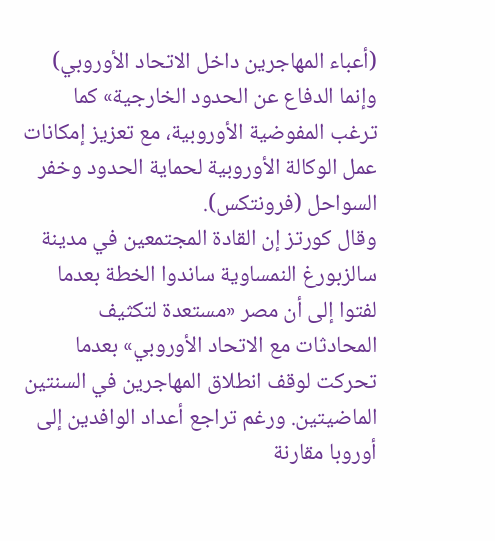(أعباء المهاجرين داخل الاتحاد الأوروبي) وإنما الدفاع عن الحدود الخارجية» كما ترغب المفوضية الأوروبية، مع تعزيز إمكانات عمل الوكالة الأوروبية لحماية الحدود وخفر السواحل (فرونتكس).
وقال كورتز إن القادة المجتمعين في مدينة سالزبورغ النمساوية ساندوا الخطة بعدما لفتوا إلى أن مصر «مستعدة لتكثيف المحادثات مع الاتحاد الأوروبي» بعدما تحركت لوقف انطلاق المهاجرين في السنتين الماضيتين. ورغم تراجع أعداد الوافدين إلى أوروبا مقارنة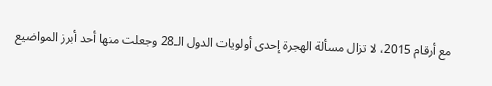مع أرقام 2015، لا تزال مسألة الهجرة إحدى أولويات الدول الـ28 وجعلت منها أحد أبرز المواضيع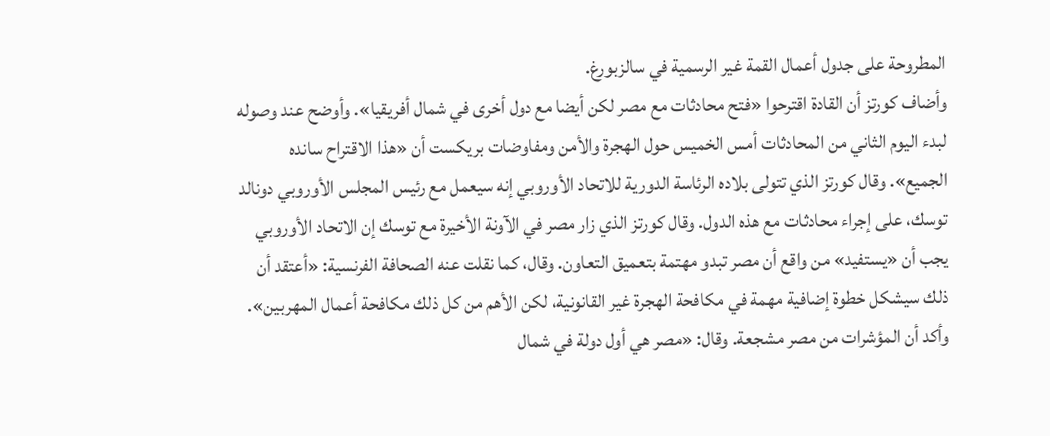المطروحة على جدول أعمال القمة غير الرسمية في سالزبورغ.
وأضاف كورتز أن القادة اقترحوا «فتح محادثات مع مصر لكن أيضا مع دول أخرى في شمال أفريقيا». وأوضح عند وصوله لبدء اليوم الثاني من المحادثات أمس الخميس حول الهجرة والأمن ومفاوضات بريكست أن «هذا الاقتراح سانده الجميع». وقال كورتز الذي تتولى بلاده الرئاسة الدورية للاتحاد الأوروبي إنه سيعمل مع رئيس المجلس الأوروبي دونالد توسك، على إجراء محادثات مع هذه الدول. وقال كورتز الذي زار مصر في الآونة الأخيرة مع توسك إن الاتحاد الأوروبي يجب أن «يستفيد» من واقع أن مصر تبدو مهتمة بتعميق التعاون. وقال، كما نقلت عنه الصحافة الفرنسية: «أعتقد أن ذلك سيشكل خطوة إضافية مهمة في مكافحة الهجرة غير القانونية، لكن الأهم من كل ذلك مكافحة أعمال المهربين».
وأكد أن المؤشرات من مصر مشجعة. وقال: «مصر هي أول دولة في شمال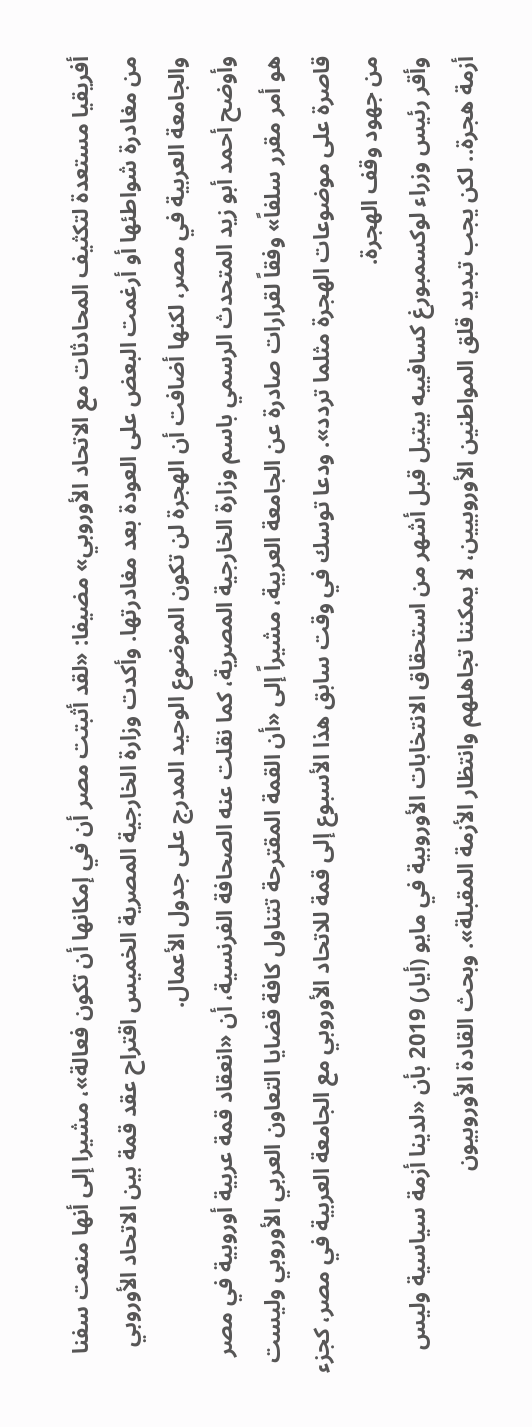أفريقيا مستعدة لتكثيف المحادثات مع الاتحاد الأوروبي» مضيفا: «لقد أثبتت مصر أن في إمكانها أن تكون فعالة»، مشيرا إلى أنها منعت سفنا من مغادرة شواطئها أو أرغمت البعض على العودة بعد مغادرتها. وأكدت وزارة الخارجية المصرية الخميس اقتراح عقد قمة بين الاتحاد الأوروبي والجامعة العربية في مصر، لكنها أضافت أن الهجرة لن تكون الموضوع الوحيد المدرج على جدول الأعمال.
وأوضح أحمد أبو زيد المتحدث الرسمي باسم وزارة الخارجية المصرية، كما نقلت عنه الصحافة الفرنسية، أن «انعقاد قمة عربية أوروبية في مصر هو أمر مقرر سلفاً» وفقاً لقرارات صادرة عن الجامعة العربية، مشيراً إلى «أن القمة المقترحة تتناول كافة قضايا التعاون العربي الأوروبي وليست قاصرة على موضوعات الهجرة مثلما تردد». ودعا توسك في وقت سابق هذا الأسبوع إلى قمة للاتحاد الأوروبي مع الجامعة العربية في مصر، كجزء من جهود وقف الهجرة.
وأقر رئيس وزراء لوكسمبورغ كسافييه بيتيل قبل أشهر من استحقاق الانتخابات الأوروبية في مايو (أيار) 2019 بأن «لدينا أزمة سياسية وليس أزمة هجرة.. لكن يجب تبديد قلق المواطنين الأوروبيين، لا يمكننا تجاهلهم وانتظار الأزمة المقبلة». وبحث القادة الأوروبيون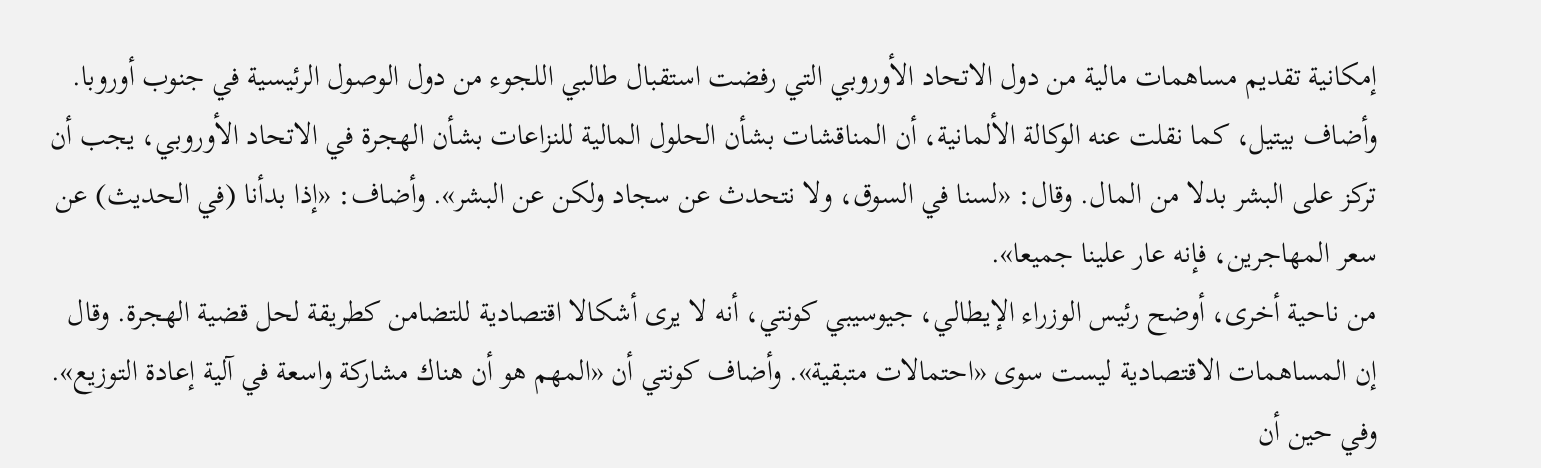إمكانية تقديم مساهمات مالية من دول الاتحاد الأوروبي التي رفضت استقبال طالبي اللجوء من دول الوصول الرئيسية في جنوب أوروبا. وأضاف بيتيل، كما نقلت عنه الوكالة الألمانية، أن المناقشات بشأن الحلول المالية للنزاعات بشأن الهجرة في الاتحاد الأوروبي، يجب أن تركز على البشر بدلا من المال. وقال: «لسنا في السوق، ولا نتحدث عن سجاد ولكن عن البشر». وأضاف: «إذا بدأنا (في الحديث) عن سعر المهاجرين، فإنه عار علينا جميعا».
من ناحية أخرى، أوضح رئيس الوزراء الإيطالي، جيوسيبي كونتي، أنه لا يرى أشكالا اقتصادية للتضامن كطريقة لحل قضية الهجرة. وقال إن المساهمات الاقتصادية ليست سوى «احتمالات متبقية». وأضاف كونتي أن «المهم هو أن هناك مشاركة واسعة في آلية إعادة التوزيع». وفي حين أن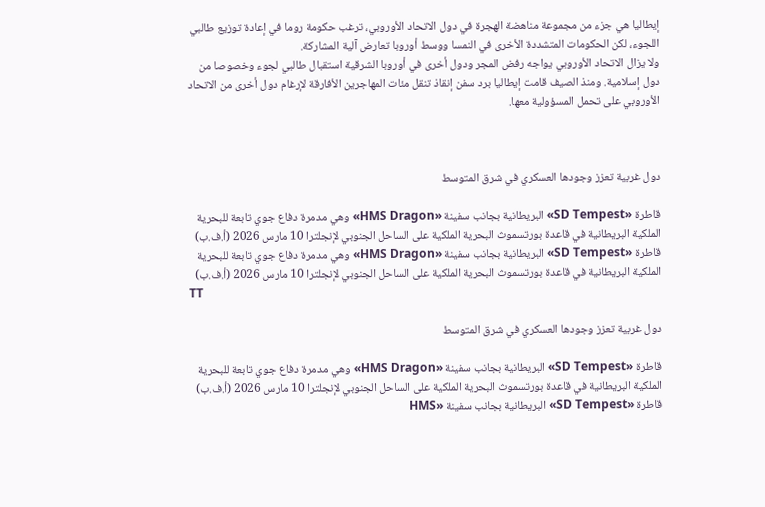إيطاليا هي جزء من مجموعة مناهضة الهجرة في دول الاتحاد الأوروبي، ترغب حكومة روما في إعادة توزيع طالبي اللجوء، لكن الحكومات المتشددة الأخرى في النمسا ووسط أوروبا تعارض آلية المشاركة.
ولا يزال الاتحاد الأوروبي يواجه رفض المجر ودول أخرى في أوروبا الشرقية استقبال طالبي لجوء وخصوصا من دول إسلامية. ومنذ الصيف قامت إيطاليا برد سفن إنقاذ تنقل مئات المهاجرين الأفارقة لإرغام دول أخرى من الاتحاد الأوروبي على تحمل المسؤولية معها.



دول غربية تعزز وجودها العسكري في شرق المتوسط

قاطرة «SD Tempest» البريطانية بجانب سفينة «HMS Dragon» وهي مدمرة دفاع جوي تابعة للبحرية الملكية البريطانية في قاعدة بورتسموث البحرية الملكية على الساحل الجنوبي لإنجلترا 10 مارس 2026 (أ.ف.ب)
قاطرة «SD Tempest» البريطانية بجانب سفينة «HMS Dragon» وهي مدمرة دفاع جوي تابعة للبحرية الملكية البريطانية في قاعدة بورتسموث البحرية الملكية على الساحل الجنوبي لإنجلترا 10 مارس 2026 (أ.ف.ب)
TT

دول غربية تعزز وجودها العسكري في شرق المتوسط

قاطرة «SD Tempest» البريطانية بجانب سفينة «HMS Dragon» وهي مدمرة دفاع جوي تابعة للبحرية الملكية البريطانية في قاعدة بورتسموث البحرية الملكية على الساحل الجنوبي لإنجلترا 10 مارس 2026 (أ.ف.ب)
قاطرة «SD Tempest» البريطانية بجانب سفينة «HMS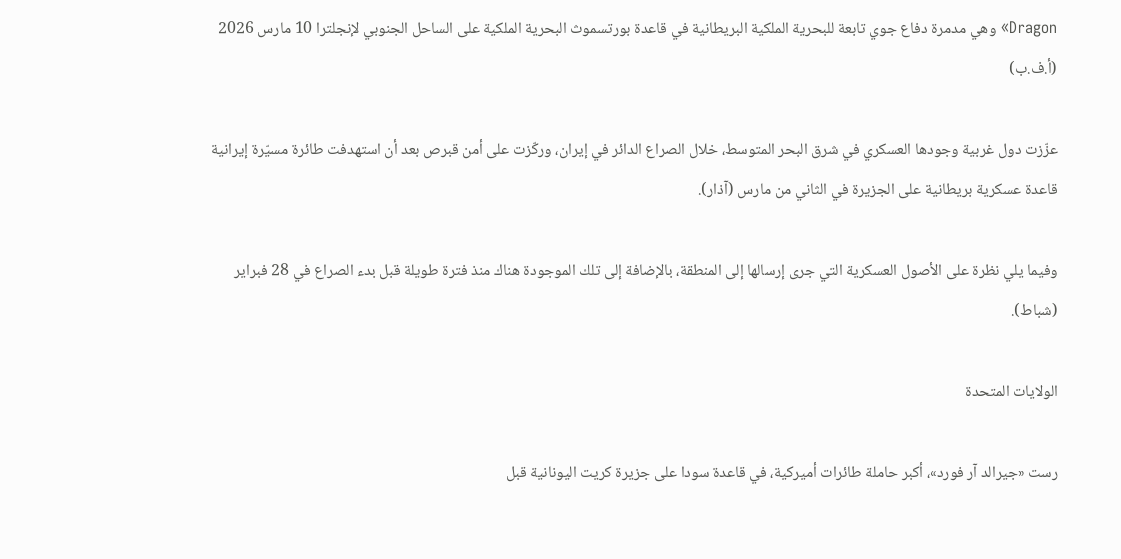Dragon» وهي مدمرة دفاع جوي تابعة للبحرية الملكية البريطانية في قاعدة بورتسموث البحرية الملكية على الساحل الجنوبي لإنجلترا 10 مارس 2026 (أ.ف.ب)

عزّزت دول غربية وجودها العسكري في شرق البحر المتوسط، خلال الصراع الدائر في إيران، وركّزت على أمن قبرص بعد أن استهدفت طائرة مسيّرة إيرانية قاعدة عسكرية بريطانية على الجزيرة في الثاني من مارس (آذار).

وفيما يلي نظرة على الأصول العسكرية التي جرى إرسالها إلى المنطقة، بالإضافة إلى تلك الموجودة هناك منذ فترة طويلة قبل بدء الصراع في 28 فبراير (شباط).

الولايات المتحدة

رست «جيرالد آر فورد»، أكبر حاملة طائرات أميركية، في قاعدة سودا على جزيرة كريت اليونانية قبل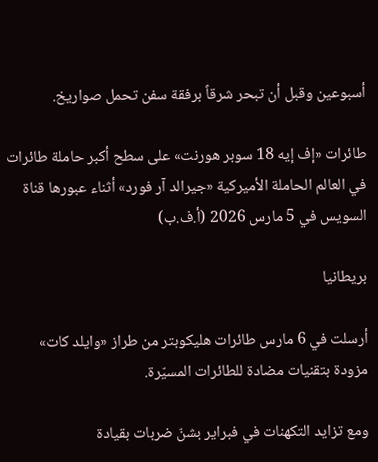أسبوعين وقبل أن تبحر شرقاً برفقة سفن تحمل صواريخ.

طائرات «إف إيه 18 سوبر هورنت» على سطح أكبر حاملة طائرات في العالم الحاملة الأميركية «جيرالد آر فورد» أثناء عبورها قناة السويس في 5 مارس 2026 (أ.ف.ب)

بريطانيا

أرسلت في 6 مارس طائرات هليكوبتر من طراز «وايلد كات» مزودة بتقنيات مضادة للطائرات المسيّرة.

ومع تزايد التكهنات في فبراير بشنّ ضربات بقيادة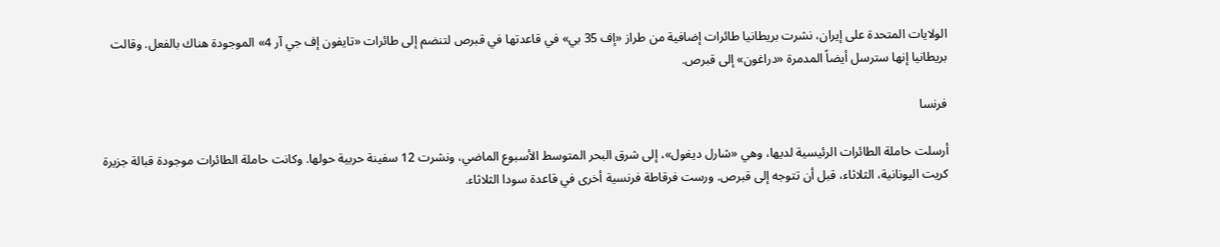الولايات المتحدة على إيران، نشرت بريطانيا طائرات إضافية من طراز «إف 35 بي» في قاعدتها في قبرص لتنضم إلى طائرات «تايفون إف جي آر 4» الموجودة هناك بالفعل. وقالت بريطانيا إنها سترسل أيضاً المدمرة «دراغون» إلى قبرص.

فرنسا

أرسلت حاملة الطائرات الرئيسية لديها، وهي «شارل ديغول»، إلى شرق البحر المتوسط الأسبوع الماضي، ونشرت 12 سفينة حربية حولها. وكانت حاملة الطائرات موجودة قبالة جزيرة كريت اليونانية، الثلاثاء، قبل أن تتوجه إلى قبرص. ورست فرقاطة فرنسية أخرى في قاعدة سودا الثلاثاء.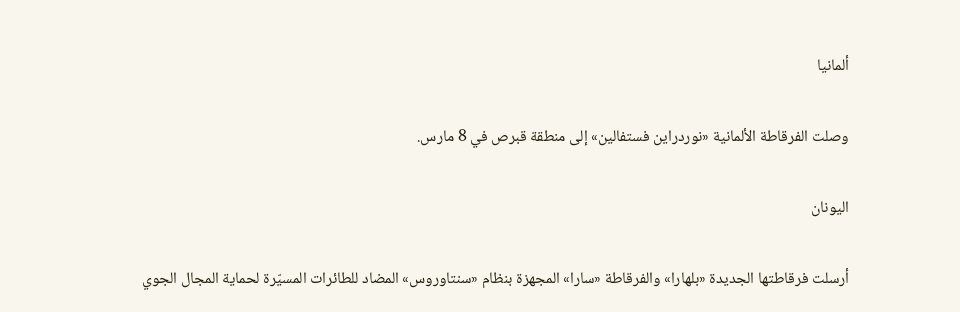ألمانيا

وصلت الفرقاطة الألمانية «نوردراين فستفالين» إلى منطقة قبرص في 8 مارس.

اليونان

أرسلت فرقاطتها الجديدة «بلهارا» والفرقاطة «سارا» المجهزة بنظام «سنتاوروس» المضاد للطائرات المسيّرة لحماية المجال الجوي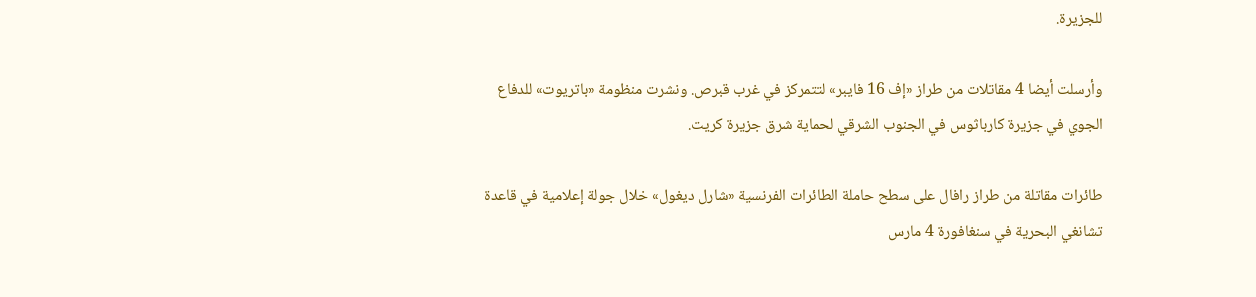للجزيرة.

وأرسلت أيضا 4 مقاتلات من طراز «إف 16 فايبر» لتتمركز في غرب قبرص. ونشرت منظومة «باتريوت» للدفاع الجوي في جزيرة كارباثوس في الجنوب الشرقي لحماية شرق جزيرة كريت.

طائرات مقاتلة من طراز رافال على سطح حاملة الطائرات الفرنسية «شارل ديغول» خلال جولة إعلامية في قاعدة تشانغي البحرية في سنغافورة 4 مارس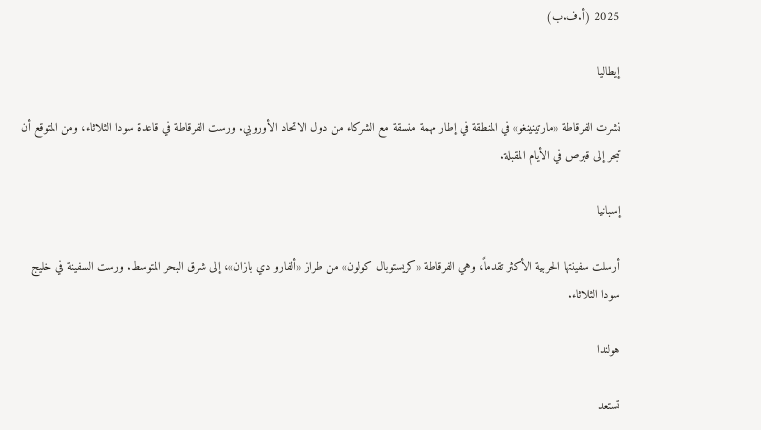2025 (أ.ف.ب)

إيطاليا

نشرت الفرقاطة «مارتينينغو» في المنطقة في إطار مهمة منسقة مع الشركاء من دول الاتحاد الأوروبي. ورست الفرقاطة في قاعدة سودا الثلاثاء، ومن المتوقع أن تبحر إلى قبرص في الأيام المقبلة.

إسبانيا

أرسلت سفينتها الحربية الأكثر تقدماً، وهي الفرقاطة «كريستوبال كولون» من طراز «ألفارو دي بازان»، إلى شرق البحر المتوسط. ورست السفينة في خليج سودا الثلاثاء.

هولندا

تستعد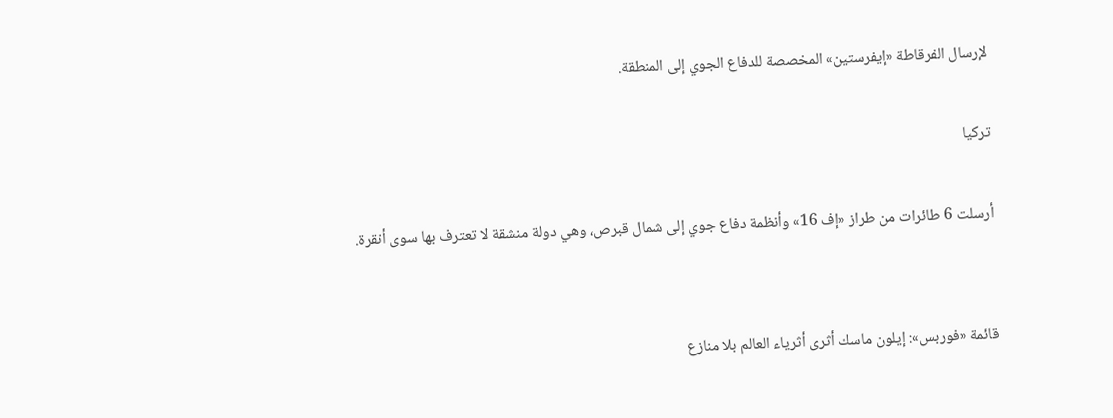لإرسال الفرقاطة «إيفرستين» المخصصة للدفاع الجوي إلى المنطقة.

تركيا

أرسلت 6 طائرات من طراز «إف 16» وأنظمة دفاع جوي إلى شمال قبرص، وهي دولة منشقة لا تعترف بها سوى أنقرة.


قائمة «فوربس»: إيلون ماسك أثرى أثرياء العالم بلا منازع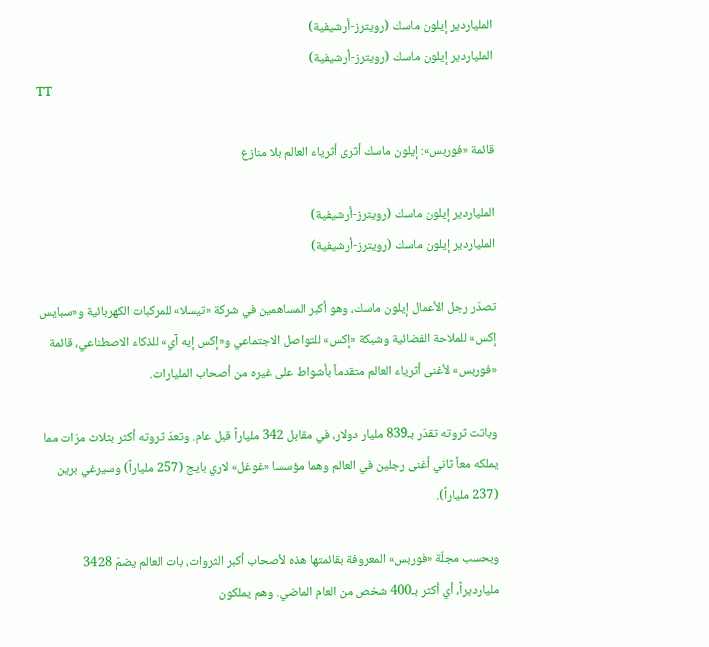الملياردير إيلون ماسك (رويترز-أرشيفية)
الملياردير إيلون ماسك (رويترز-أرشيفية)
TT

قائمة «فوربس»: إيلون ماسك أثرى أثرياء العالم بلا منازع

الملياردير إيلون ماسك (رويترز-أرشيفية)
الملياردير إيلون ماسك (رويترز-أرشيفية)

تصدّر رجل الأعمال إيلون ماسك، وهو أكبر المساهمين في شركة «تيسلا» للمركبات الكهربائية و«سبايس إكس» للملاحة الفضائية وشبكة «إكس» للتواصل الاجتماعي و«إكس إيه آي» للذكاء الاصطناعي، قائمة «فوربس» لأغنى أثرياء العالم متقدماً بأشواط على غيره من أصحاب المليارات.

وباتت ثروته تقدّر بـ839 مليار دولار، في مقابل 342 ملياراً قبل عام. وتعدّ ثروته أكثر بثلاث مرّات مما يملكه معاً ثاني أغنى رجلين في العالم وهما مؤسسا «غوغل» لاري بايج (257 ملياراً) وسيرغي برين (237 ملياراً).

وبحسب مجلّة «فوربس» المعروفة بقائمتها هذه لأصحاب أكبر الثروات، بات العالم يضمّ 3428 مليارديراً، أي أكثر بـ400 شخص من العام الماضي. وهم يملكون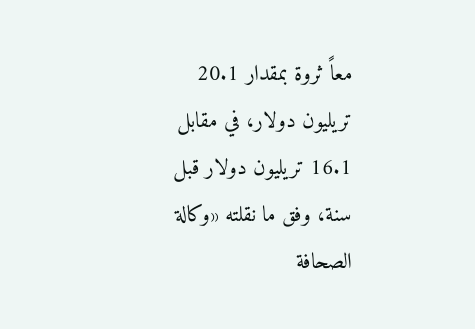معاً ثروة بمقدار 20.1 تريليون دولار، في مقابل 16.1 تريليون دولار قبل سنة، وفق ما نقلته «وكالة الصحافة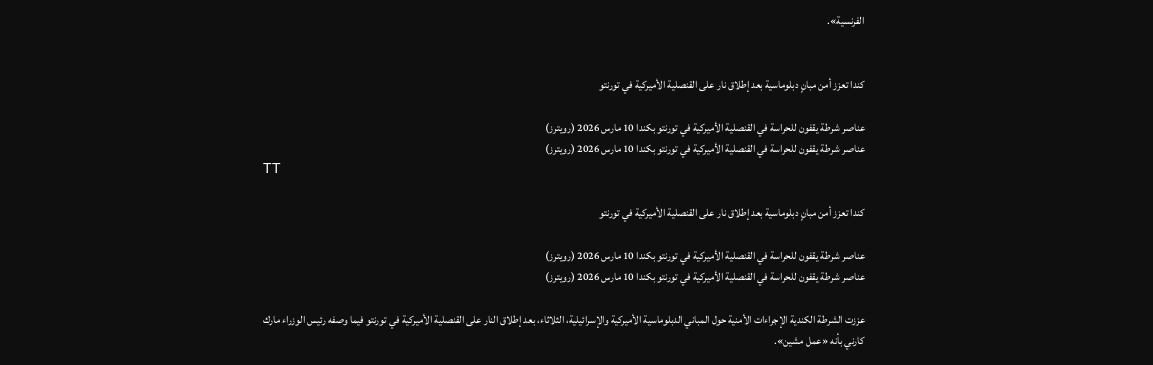الفرنسية».


كندا تعزز أمن مبانٍ دبلوماسية بعد إطلاق نار على القنصلية الأميركية في تورنتو

عناصر شرطة يقفون للحراسة في القنصلية الأميركية في تورنتو بكندا 10 مارس 2026 (رويترز)
عناصر شرطة يقفون للحراسة في القنصلية الأميركية في تورنتو بكندا 10 مارس 2026 (رويترز)
TT

كندا تعزز أمن مبانٍ دبلوماسية بعد إطلاق نار على القنصلية الأميركية في تورنتو

عناصر شرطة يقفون للحراسة في القنصلية الأميركية في تورنتو بكندا 10 مارس 2026 (رويترز)
عناصر شرطة يقفون للحراسة في القنصلية الأميركية في تورنتو بكندا 10 مارس 2026 (رويترز)

عززت الشرطة الكندية الإجراءات الأمنية حول المباني الدبلوماسية الأميركية والإسرائيلية، الثلاثاء، بعد إطلاق النار على القنصلية الأميركية في تورنتو فيما وصفه رئيس الوزراء مارك كارني بأنه «عمل مشين».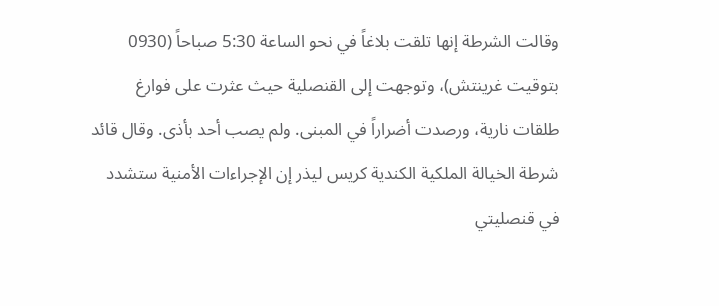وقالت الشرطة إنها تلقت بلاغاً في نحو الساعة 5:30 صباحاً (0930 بتوقيت غرينتش)، وتوجهت إلى القنصلية حيث عثرت على فوارغ طلقات نارية، ورصدت أضراراً في المبنى. ولم يصب أحد بأذى. وقال قائد شرطة الخيالة الملكية الكندية كريس ليذر إن الإجراءات الأمنية ستشدد في قنصليتي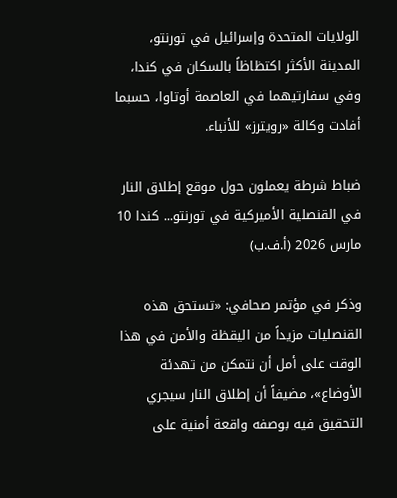الولايات المتحدة ‌وإسرائيل في تورنتو، المدينة ‌الأكثر اكتظاظاً بالسكان في كندا، وفي ‌سفارتيهما في العاصمة أوتاوا، حسبما أفادت وكالة «رويترز» للأنباء.

ضباط شرطة يعملون حول موقع إطلاق النار في القنصلية الأميركية في تورنتو... كندا 10 مارس 2026 (أ.ف.ب)

وذكر في مؤتمر صحافي: «تستحق هذه القنصليات مزيداً من اليقظة والأمن في هذا الوقت على أمل أن نتمكن من تهدئة الأوضاع»، مضيفاً أن إطلاق النار سيجري التحقيق فيه بوصفه واقعة أمنية على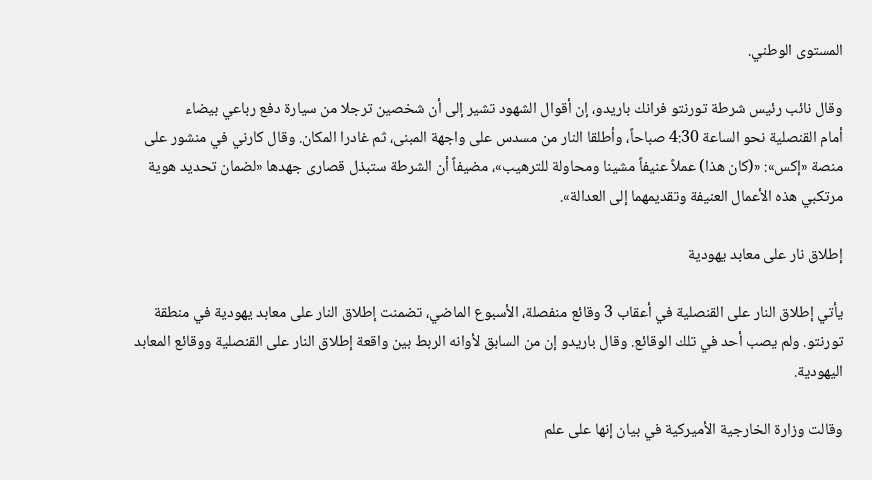المستوى الوطني.

وقال نائب رئيس شرطة تورنتو فرانك باريدو، إن أقوال الشهود تشير إلى أن شخصين ترجلا من سيارة دفع رباعي بيضاء أمام ‌القنصلية نحو الساعة 4:30 صباحاً، ‌وأطلقا النار من مسدس على واجهة المبنى، ثم غادرا المكان. وقال كارني ‌في منشور على منصة «إكس»: «(كان هذا) عملاً عنيفاً ‌مشينا ومحاولة للترهيب»، مضيفاً أن الشرطة ستبذل قصارى جهدها «لضمان تحديد هوية مرتكبي هذه الأعمال العنيفة وتقديمهما إلى العدالة».

إطلاق نار على معابد يهودية

يأتي إطلاق النار على القنصلية في أعقاب 3 وقائع منفصلة، الأسبوع الماضي، تضمنت إطلاق النار على معابد يهودية في منطقة تورنتو. ولم يصب أحد في تلك الوقائع. وقال باريدو إن من السابق لأوانه الربط بين واقعة إطلاق النار على القنصلية ووقائع المعابد اليهودية.

وقالت وزارة الخارجية الأميركية في بيان إنها على علم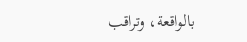بالواقعة، وتراقب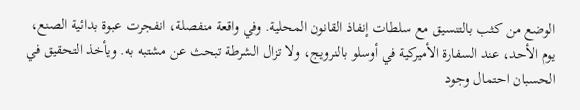الوضع من كثب بالتنسيق مع سلطات إنفاذ القانون المحلية. وفي واقعة منفصلة، انفجرت عبوة بدائية الصنع، يوم الأحد، عند السفارة الأميركية في أوسلو بالنرويج، ولا تزال الشرطة تبحث عن مشتبه به. ويأخذ التحقيق في الحسبان احتمال وجود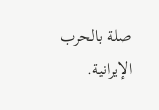صلة بالحرب الإيرانية.